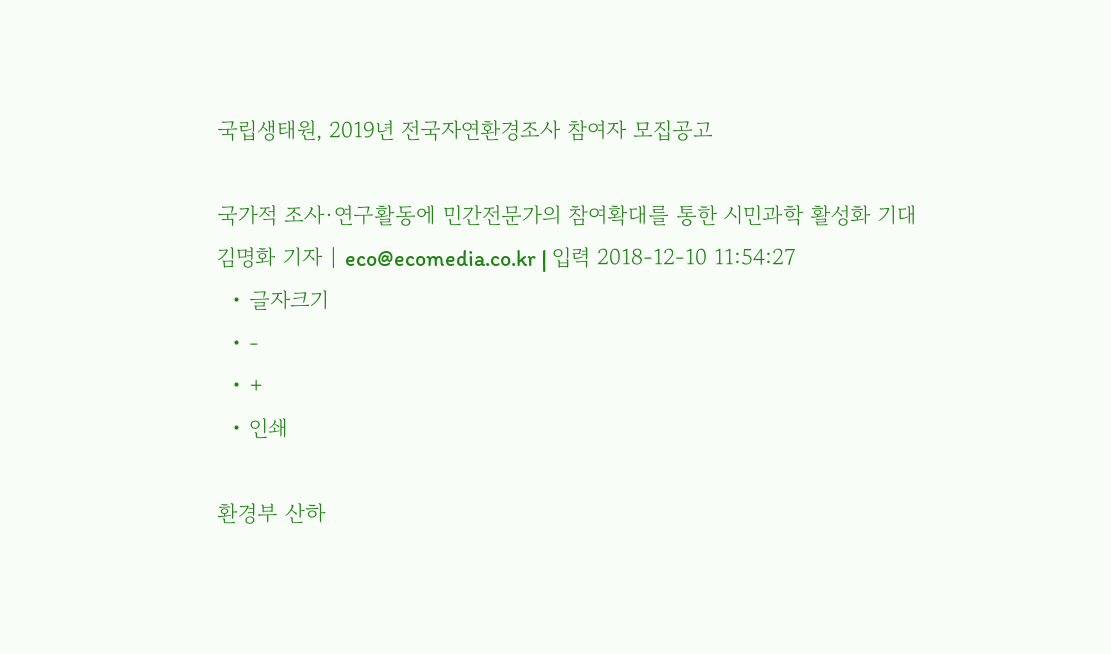국립생태원, 2019년 전국자연환경조사 참여자 모집공고

국가적 조사·연구활동에 민간전문가의 참여확대를 통한 시민과학 활성화 기대
김명화 기자 | eco@ecomedia.co.kr | 입력 2018-12-10 11:54:27
  • 글자크기
  • -
  • +
  • 인쇄

환경부 산하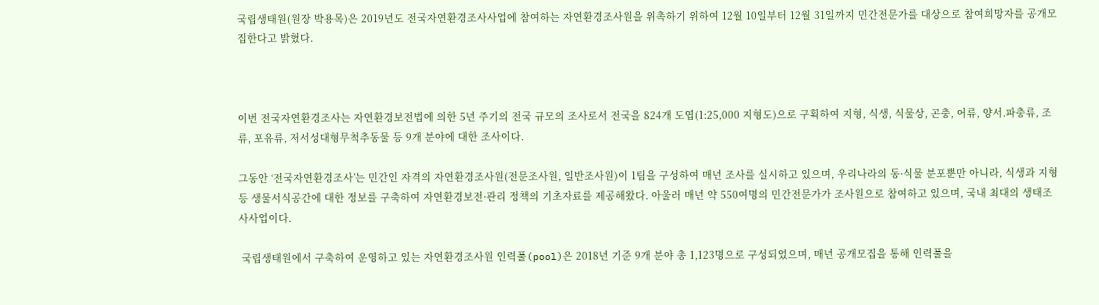국립생태원(원장 박용목)은 2019년도 전국자연환경조사사업에 참여하는 자연환경조사원을 위촉하기 위하여 12월 10일부터 12월 31일까지 민간전문가를 대상으로 참여희망자를 공개모집한다고 밝혔다.



이번 전국자연환경조사는 자연환경보전법에 의한 5년 주기의 전국 규모의 조사로서 전국을 824개 도엽(1:25,000 지형도)으로 구획하여 지형, 식생, 식물상, 곤충, 어류, 양서.파충류, 조류, 포유류, 저서성대형무척추동물 등 9개 분야에 대한 조사이다.

그동안 ‘전국자연환경조사’는 민간인 자격의 자연환경조사원(전문조사원, 일반조사원)이 1팀을 구성하여 매년 조사를 실시하고 있으며, 우리나라의 동·식물 분포뿐만 아니라, 식생과 지형 등 생물서식공간에 대한 정보를 구축하여 자연환경보전·관리 정책의 기초자료를 제공해왔다. 아울러 매년 약 550여명의 민간전문가가 조사원으로 참여하고 있으며, 국내 최대의 생태조사사업이다.

 국립생태원에서 구축하여 운영하고 있는 자연환경조사원 인력풀(pool)은 2018년 기준 9개 분야 총 1,123명으로 구성되었으며, 매년 공개모집을 통해 인력풀을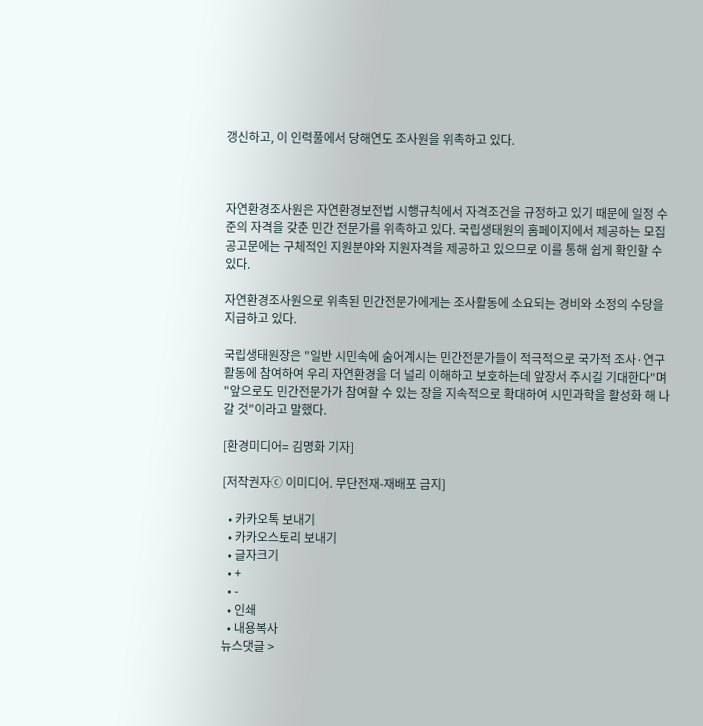갱신하고, 이 인력풀에서 당해연도 조사원을 위촉하고 있다.



자연환경조사원은 자연환경보전법 시행규칙에서 자격조건을 규정하고 있기 때문에 일정 수준의 자격을 갖춘 민간 전문가를 위촉하고 있다. 국립생태원의 홈페이지에서 제공하는 모집공고문에는 구체적인 지원분야와 지원자격을 제공하고 있으므로 이를 통해 쉽게 확인할 수 있다.

자연환경조사원으로 위촉된 민간전문가에게는 조사활동에 소요되는 경비와 소정의 수당을 지급하고 있다.

국립생태원장은 "일반 시민속에 숨어계시는 민간전문가들이 적극적으로 국가적 조사·연구 활동에 참여하여 우리 자연환경을 더 널리 이해하고 보호하는데 앞장서 주시길 기대한다"며 "앞으로도 민간전문가가 참여할 수 있는 장을 지속적으로 확대하여 시민과학을 활성화 해 나갈 것"이라고 말했다.

[환경미디어= 김명화 기자]

[저작권자ⓒ 이미디어. 무단전재-재배포 금지]

  • 카카오톡 보내기
  • 카카오스토리 보내기
  • 글자크기
  • +
  • -
  • 인쇄
  • 내용복사
뉴스댓글 >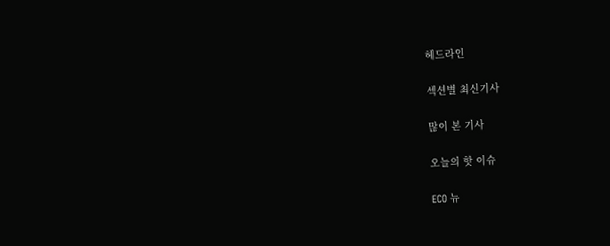헤드라인

섹션별 최신기사

많이 본 기사

오늘의 핫 이슈

ECO 뉴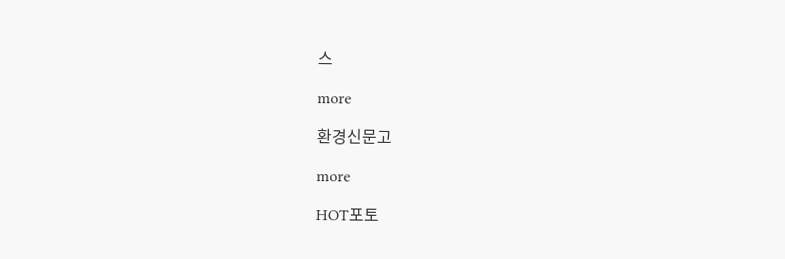스

more

환경신문고

more

HOT포토